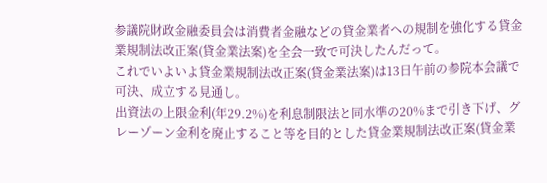参議院財政金融委員会は消費者金融などの貸金業者への規制を強化する貸金業規制法改正案(貸金業法案)を全会一致で可決したんだって。
これでいよいよ貸金業規制法改正案(貸金業法案)は13日午前の参院本会議で可決、成立する見通し。
出資法の上限金利(年29.2%)を利息制限法と同水準の20%まで引き下げ、グレーゾーン金利を廃止すること等を目的とした貸金業規制法改正案(貸金業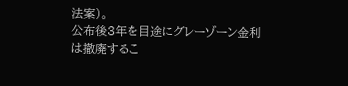法案)。
公布後3年を目途にグレーゾーン金利は撤廃するこ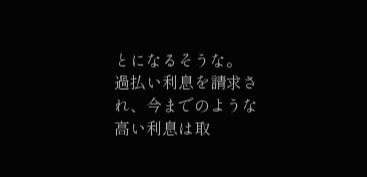とになるそうな。
過払い利息を請求され、今までのような高い利息は取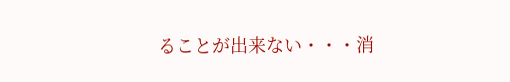ることが出来ない・・・消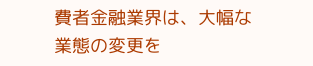費者金融業界は、大幅な業態の変更を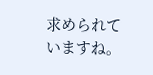求められていますね。